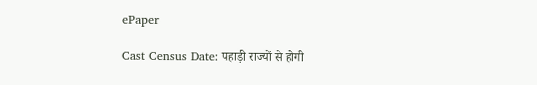ePaper

Cast Census Date: पहाड़ी राज्यों से होगी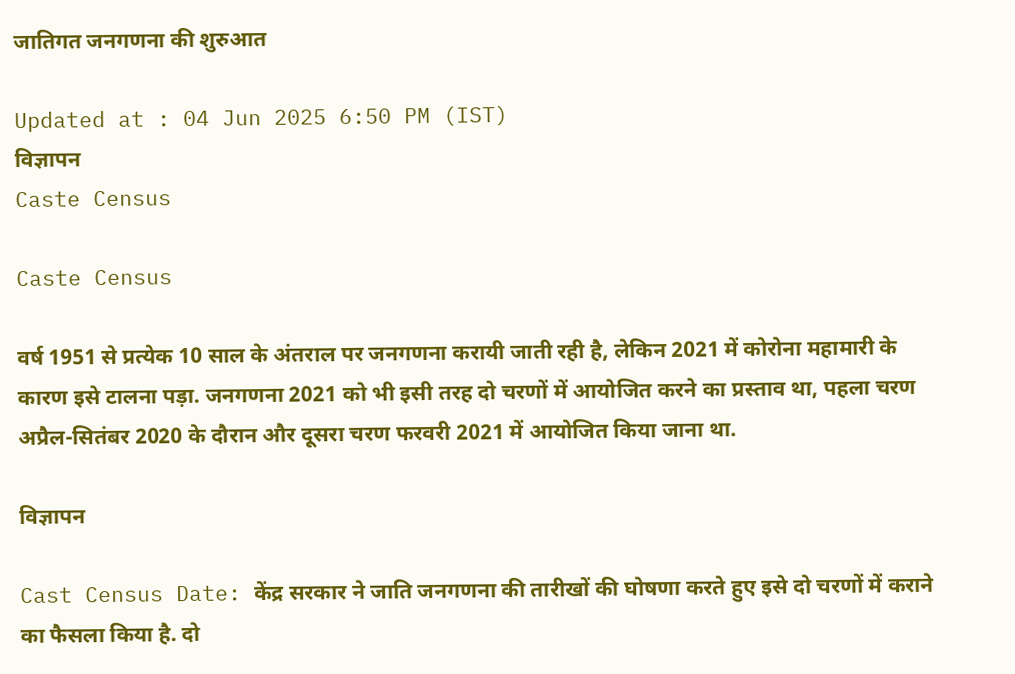जातिगत जनगणना की शुरुआत

Updated at : 04 Jun 2025 6:50 PM (IST)
विज्ञापन
Caste Census

Caste Census

वर्ष 1951 से प्रत्येक 10 साल के अंतराल पर जनगणना करायी जाती रही है, लेकिन 2021 में कोरोना महामारी के कारण इसे टालना पड़ा. जनगणना 2021 को भी इसी तरह दो चरणों में आयोजित करने का प्रस्ताव था, पहला चरण अप्रैल-सितंबर 2020 के दौरान और दूसरा चरण फरवरी 2021 में आयोजित किया जाना था.

विज्ञापन

Cast Census Date: केंद्र सरकार ने जाति जनगणना की तारीखों की घोषणा करते हुए इसे दो चरणों में कराने का फैसला किया है. दो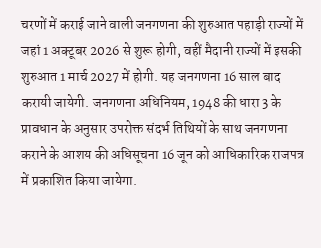चरणों में कराई जाने वाली जनगणना की शुरुआत पहाड़ी राज्यों में जहां 1 अक्टूबर 2026 से शुरू होगी, वहीं मैदानी राज्यों में इसकी शुरुआत 1 मार्च 2027 में होगी. यह जनगणना 16 साल बाद करायी जायेगी. जनगणना अधिनियम, 1948 की धारा 3 के प्रावधान के अनुसार उपरोक्त संदर्भ तिथियों के साथ जनगणना कराने के आशय की अधिसूचना 16 जून को आधिकारिक राजपत्र में प्रकाशित किया जायेगा.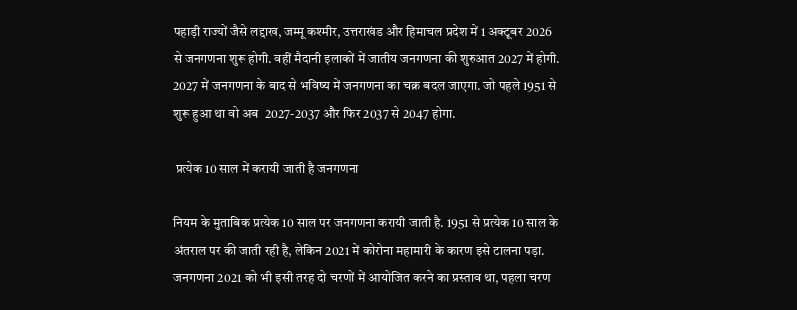पहाड़ी राज्यों जैसे लद्दाख, जम्मू कश्मीर, उत्तराखंड और हिमाचल प्रदेश में 1 अक्टूबर 2026 से जनगणना शुरू होगी. वहीं मैदानी इलाकों में जातीय जनगणना की शुरुआत 2027 में होगी. 2027 में जनगणना के बाद से भविष्य में जनगणना का चक्र बदल जाएगा. जो पहले 1951 से शुरू हुआ था वो अब  2027-2037 और फिर 2037 से 2047 होगा.

 प्रत्येक 10 साल में करायी जाती है जनगणना

नियम के मुताबिक प्रत्येक 10 साल पर जनगणना करायी जाती है. 1951 से प्रत्येक 10 साल के अंतराल पर की जाती रही है, लेकिन 2021 में कोरोना महामारी के कारण इसे टालना पड़ा. जनगणना 2021 को भी इसी तरह दो चरणों में आयोजित करने का प्रस्ताव था, पहला चरण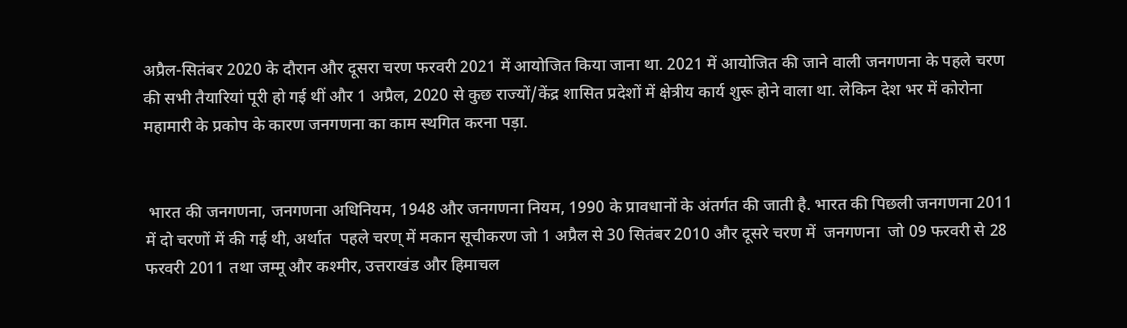अप्रैल-सितंबर 2020 के दौरान और दूसरा चरण फरवरी 2021 में आयोजित किया जाना था. 2021 में आयोजित की जाने वाली जनगणना के पहले चरण की सभी तैयारियां पूरी हो गई थीं और 1 अप्रैल, 2020 से कुछ राज्यों/केंद्र शासित प्रदेशों में क्षेत्रीय कार्य शुरू होने वाला था. लेकिन देश भर में कोरोना महामारी के प्रकोप के कारण जनगणना का काम स्थगित करना पड़ा.


 भारत की जनगणना, जनगणना अधिनियम, 1948 और जनगणना नियम, 1990 के प्रावधानों के अंतर्गत की जाती है. भारत की पिछली जनगणना 2011 में दो चरणों में की गई थी, अर्थात  पहले चरण् में मकान सूचीकरण जो 1 अप्रैल से 30 सितंबर 2010 और दूसरे चरण में  जनगणना  जो 09 फरवरी से 28 फरवरी 2011 तथा जम्मू और कश्मीर, उत्तराखंड और हिमाचल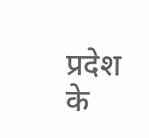प्रदेश के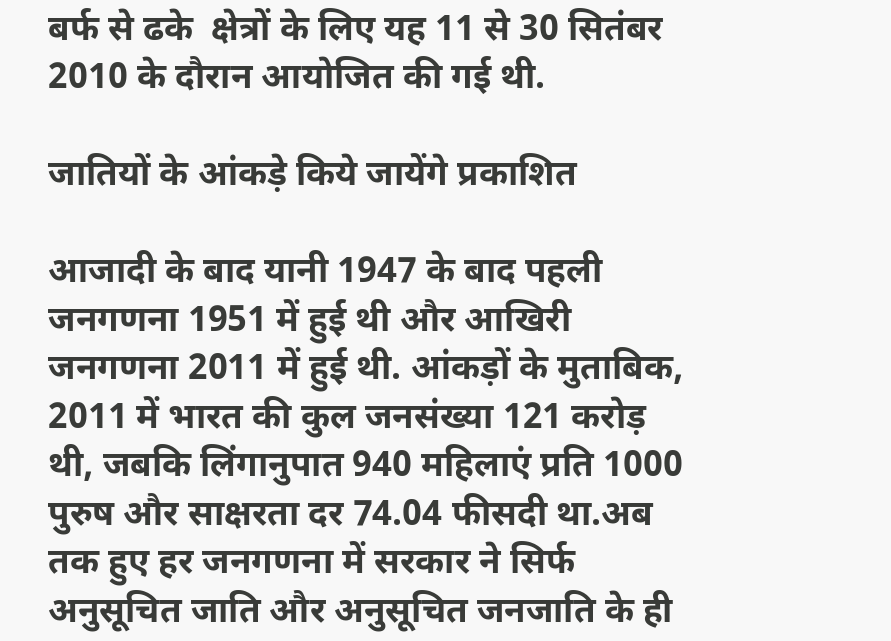बर्फ से ढके  क्षेत्रों के लिए यह 11 से 30 सितंबर 2010 के दौरान आयोजित की गई थी.

जातियों के आंकड़े किये जायेंगे प्रकाशित

आजादी के बाद यानी 1947 के बाद पहली जनगणना 1951 में हुई थी और आखिरी जनगणना 2011 में हुई थी. आंकड़ों के मुताबिक, 2011 में भारत की कुल जनसंख्या 121 करोड़ थी, जबकि लिंगानुपात 940 महिलाएं प्रति 1000 पुरुष और साक्षरता दर 74.04 फीसदी था.अब तक हुए हर जनगणना में सरकार ने सिर्फ अनुसूचित जाति और अनुसूचित जनजाति के ही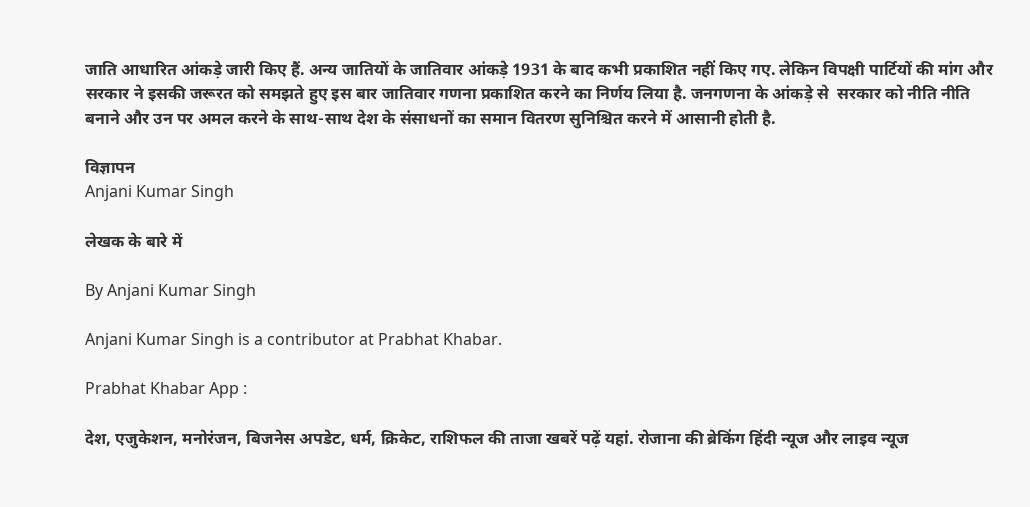जाति आधारित आंकड़े जारी किए हैं. अन्य जातियों के जातिवार आंकड़े 1931 के बाद कभी प्रकाशित नहीं किए गए. लेकिन विपक्षी पार्टियों की मांग और सरकार ने इसकी जरूरत को समझते हुए इस बार जातिवार गणना प्रकाशित करने का निर्णय लिया है. जनगणना के आंकड़े से  सरकार को नीति नीति बनाने और उन पर अमल करने के साथ-साथ देश के संसाधनों का समान वितरण सुनिश्चित करने में आसानी होती है.

विज्ञापन
Anjani Kumar Singh

लेखक के बारे में

By Anjani Kumar Singh

Anjani Kumar Singh is a contributor at Prabhat Khabar.

Prabhat Khabar App :

देश, एजुकेशन, मनोरंजन, बिजनेस अपडेट, धर्म, क्रिकेट, राशिफल की ताजा खबरें पढ़ें यहां. रोजाना की ब्रेकिंग हिंदी न्यूज और लाइव न्यूज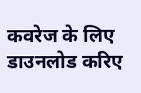कवरेज के लिए डाउनलोड करिए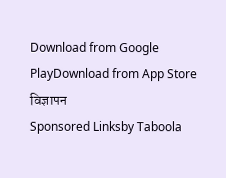Download from Google PlayDownload from App Store
विज्ञापन
Sponsored Linksby Taboola